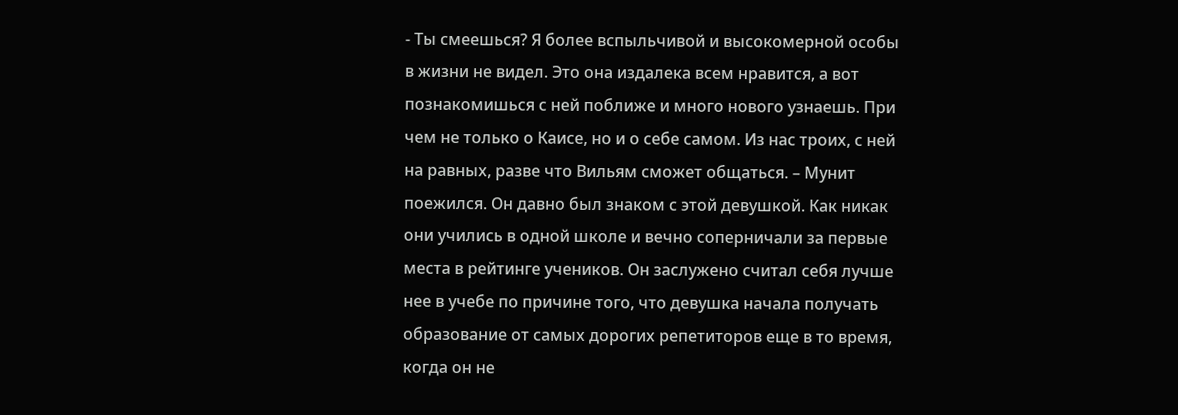- Ты смеешься? Я более вспыльчивой и высокомерной особы в жизни не видел. Это она издалека всем нравится, а вот познакомишься с ней поближе и много нового узнаешь. При чем не только о Каисе, но и о себе самом. Из нас троих, с ней на равных, разве что Вильям сможет общаться. – Мунит поежился. Он давно был знаком с этой девушкой. Как никак они учились в одной школе и вечно соперничали за первые места в рейтинге учеников. Он заслужено считал себя лучше нее в учебе по причине того, что девушка начала получать образование от самых дорогих репетиторов еще в то время, когда он не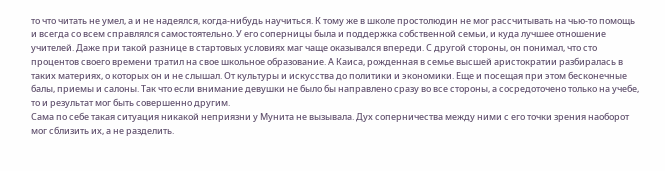то что читать не умел, а и не надеялся, когда-нибудь научиться. К тому же в школе простолюдин не мог рассчитывать на чью-то помощь и всегда со всем справлялся самостоятельно. У его соперницы была и поддержка собственной семьи, и куда лучшее отношение учителей. Даже при такой разнице в стартовых условиях маг чаще оказывался впереди. С другой стороны, он понимал, что сто процентов своего времени тратил на свое школьное образование. А Каиса, рожденная в семье высшей аристократии разбиралась в таких материях, о которых он и не слышал. От культуры и искусства до политики и экономики. Еще и посещая при этом бесконечные балы, приемы и салоны. Так что если внимание девушки не было бы направлено сразу во все стороны, а сосредоточено только на учебе, то и результат мог быть совершенно другим.
Сама по себе такая ситуация никакой неприязни у Мунита не вызывала. Дух соперничества между ними с его точки зрения наоборот мог сблизить их, а не разделить.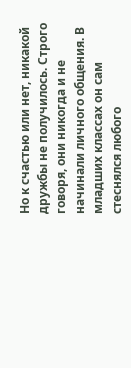Но к счастью или нет, никакой дружбы не получилось. Строго говоря, они никогда и не начинали личного общения. В младших классах он сам стеснялся любого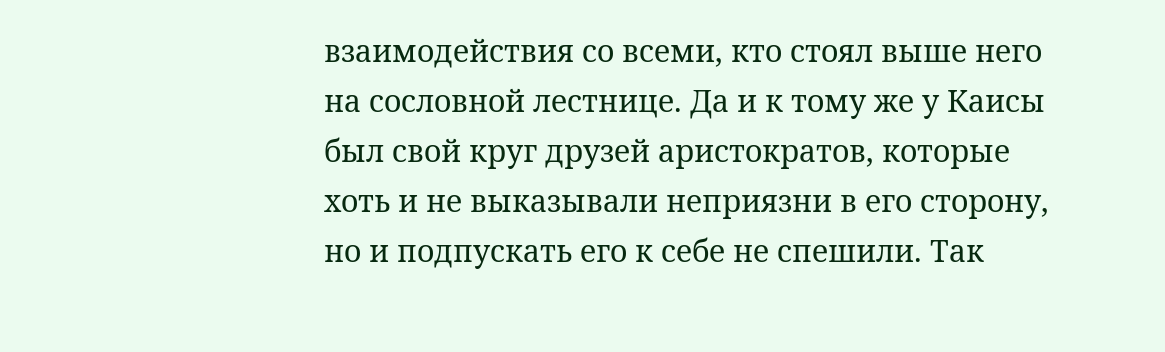взаимодействия со всеми, кто стоял выше него на сословной лестнице. Да и к тому же у Каисы был свой круг друзей аристократов, которые хоть и не выказывали неприязни в его сторону, но и подпускать его к себе не спешили. Так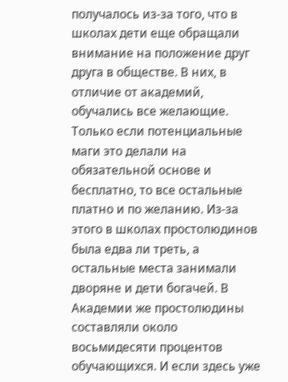получалось из-за того, что в школах дети еще обращали внимание на положение друг друга в обществе. В них, в отличие от академий, обучались все желающие. Только если потенциальные маги это делали на обязательной основе и бесплатно, то все остальные платно и по желанию. Из-за этого в школах простолюдинов была едва ли треть, а остальные места занимали дворяне и дети богачей. В Академии же простолюдины составляли около восьмидесяти процентов обучающихся. И если здесь уже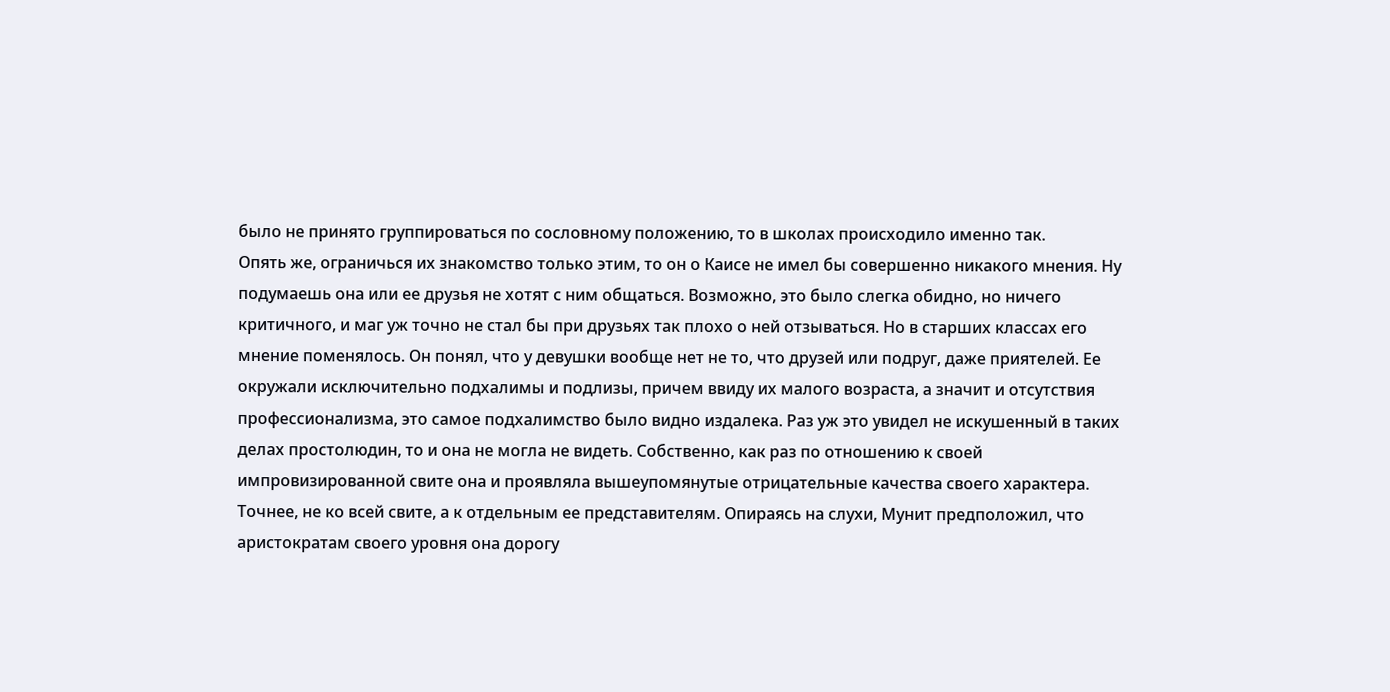было не принято группироваться по сословному положению, то в школах происходило именно так.
Опять же, ограничься их знакомство только этим, то он о Каисе не имел бы совершенно никакого мнения. Ну подумаешь она или ее друзья не хотят с ним общаться. Возможно, это было слегка обидно, но ничего критичного, и маг уж точно не стал бы при друзьях так плохо о ней отзываться. Но в старших классах его мнение поменялось. Он понял, что у девушки вообще нет не то, что друзей или подруг, даже приятелей. Ее окружали исключительно подхалимы и подлизы, причем ввиду их малого возраста, а значит и отсутствия профессионализма, это самое подхалимство было видно издалека. Раз уж это увидел не искушенный в таких делах простолюдин, то и она не могла не видеть. Собственно, как раз по отношению к своей импровизированной свите она и проявляла вышеупомянутые отрицательные качества своего характера. Точнее, не ко всей свите, а к отдельным ее представителям. Опираясь на слухи, Мунит предположил, что аристократам своего уровня она дорогу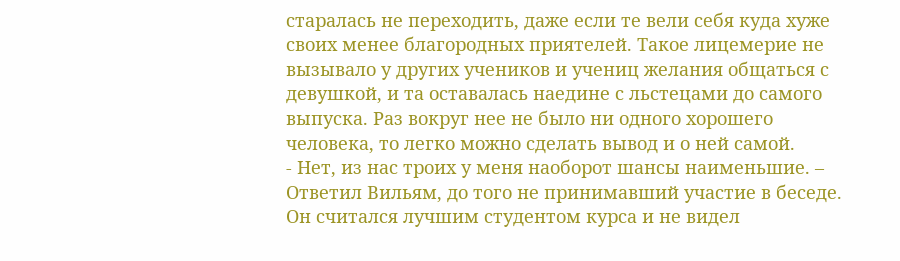старалась не переходить, даже если те вели себя куда хуже своих менее благородных приятелей. Такое лицемерие не вызывало у других учеников и учениц желания общаться с девушкой, и та оставалась наедине с льстецами до самого выпуска. Раз вокруг нее не было ни одного хорошего человека, то легко можно сделать вывод и о ней самой.
- Нет, из нас троих у меня наоборот шансы наименьшие. – Ответил Вильям, до того не принимавший участие в беседе. Он считался лучшим студентом курса и не видел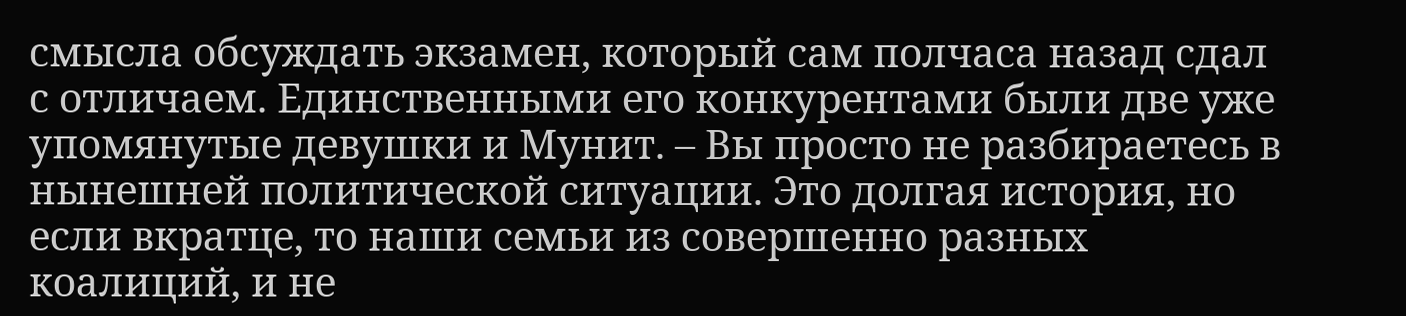смысла обсуждать экзамен, который сам полчаса назад сдал с отличаем. Единственными его конкурентами были две уже упомянутые девушки и Мунит. – Вы просто не разбираетесь в нынешней политической ситуации. Это долгая история, но если вкратце, то наши семьи из совершенно разных коалиций, и не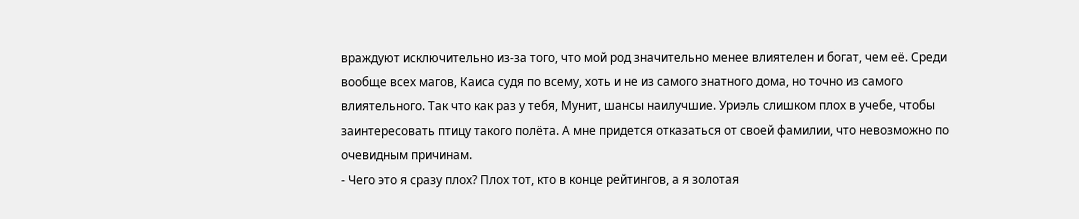враждуют исключительно из-за того, что мой род значительно менее влиятелен и богат, чем её. Среди вообще всех магов, Каиса судя по всему, хоть и не из самого знатного дома, но точно из самого влиятельного. Так что как раз у тебя, Мунит, шансы наилучшие. Уриэль слишком плох в учебе, чтобы заинтересовать птицу такого полёта. А мне придется отказаться от своей фамилии, что невозможно по очевидным причинам.
- Чего это я сразу плох? Плох тот, кто в конце рейтингов, а я золотая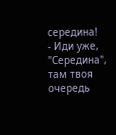середина!
- Иди уже, "Середина", там твоя очередь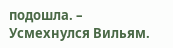подошла. – Усмехнулся Вильям.